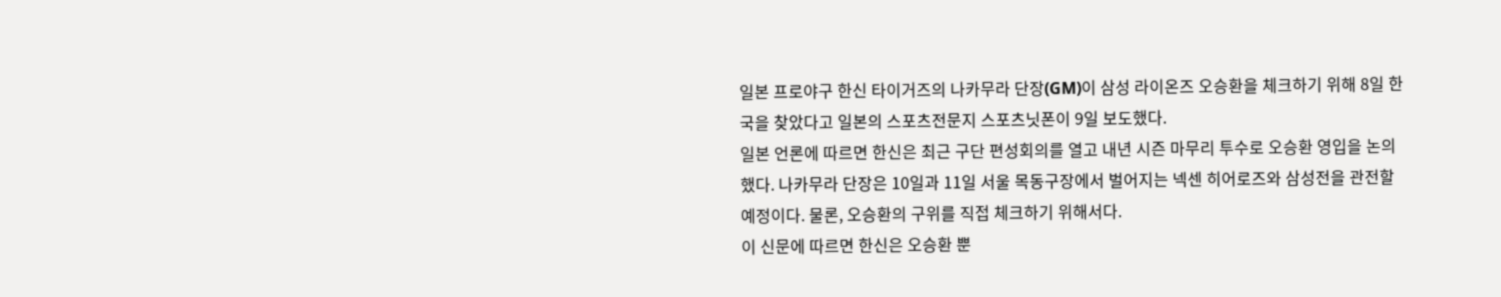일본 프로야구 한신 타이거즈의 나카무라 단장(GM)이 삼성 라이온즈 오승환을 체크하기 위해 8일 한국을 찾았다고 일본의 스포츠전문지 스포츠닛폰이 9일 보도했다.
일본 언론에 따르면 한신은 최근 구단 편성회의를 열고 내년 시즌 마무리 투수로 오승환 영입을 논의했다. 나카무라 단장은 10일과 11일 서울 목동구장에서 벌어지는 넥센 히어로즈와 삼성전을 관전할 예정이다. 물론, 오승환의 구위를 직접 체크하기 위해서다.
이 신문에 따르면 한신은 오승환 뿐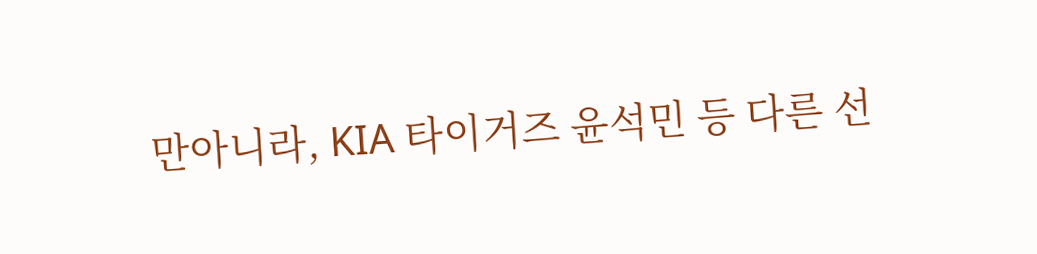만아니라, KIA 타이거즈 윤석민 등 다른 선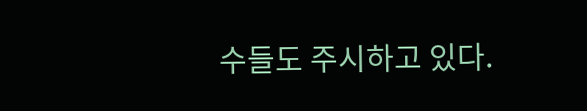수들도 주시하고 있다.